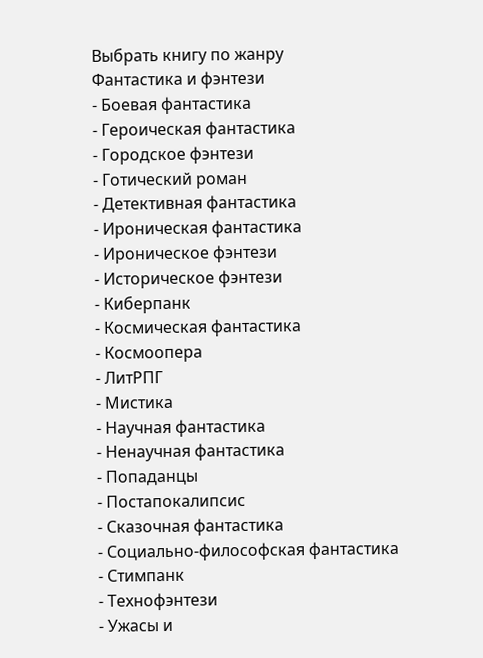Выбрать книгу по жанру
Фантастика и фэнтези
- Боевая фантастика
- Героическая фантастика
- Городское фэнтези
- Готический роман
- Детективная фантастика
- Ироническая фантастика
- Ироническое фэнтези
- Историческое фэнтези
- Киберпанк
- Космическая фантастика
- Космоопера
- ЛитРПГ
- Мистика
- Научная фантастика
- Ненаучная фантастика
- Попаданцы
- Постапокалипсис
- Сказочная фантастика
- Социально-философская фантастика
- Стимпанк
- Технофэнтези
- Ужасы и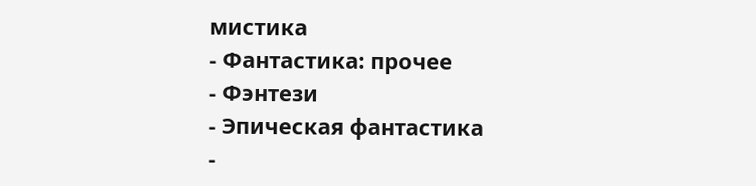мистика
- Фантастика: прочее
- Фэнтези
- Эпическая фантастика
-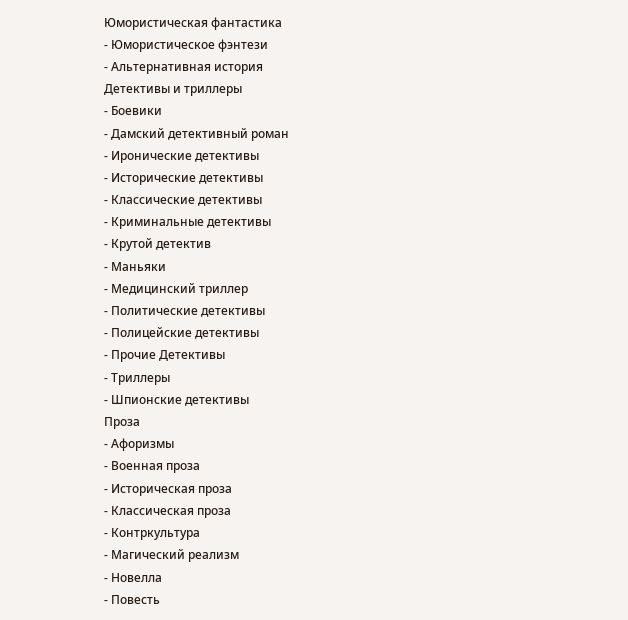Юмористическая фантастика
- Юмористическое фэнтези
- Альтернативная история
Детективы и триллеры
- Боевики
- Дамский детективный роман
- Иронические детективы
- Исторические детективы
- Классические детективы
- Криминальные детективы
- Крутой детектив
- Маньяки
- Медицинский триллер
- Политические детективы
- Полицейские детективы
- Прочие Детективы
- Триллеры
- Шпионские детективы
Проза
- Афоризмы
- Военная проза
- Историческая проза
- Классическая проза
- Контркультура
- Магический реализм
- Новелла
- Повесть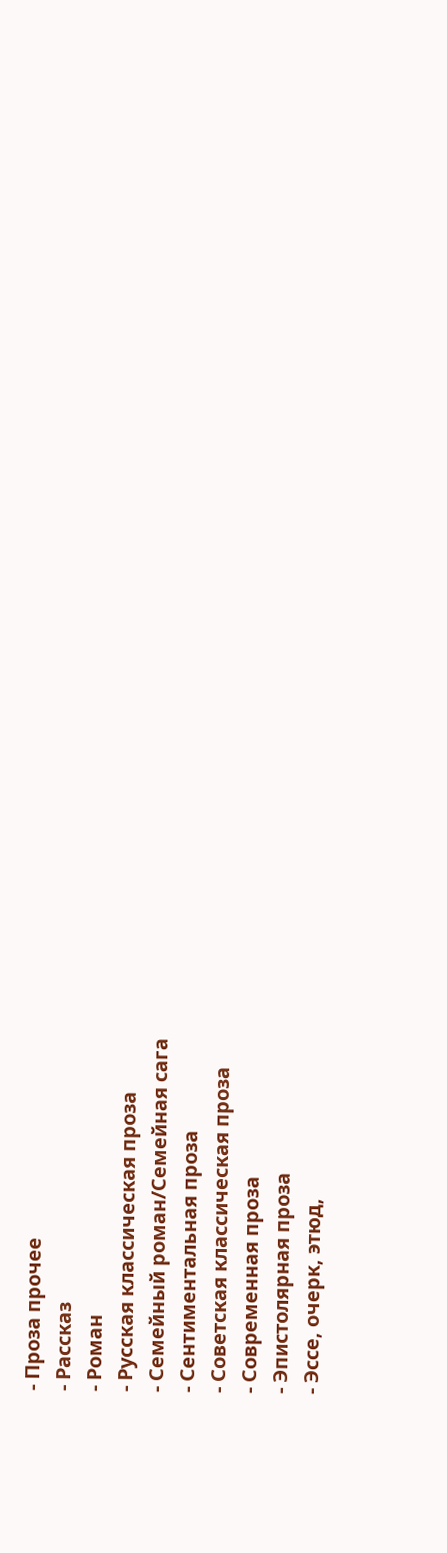- Проза прочее
- Рассказ
- Роман
- Русская классическая проза
- Семейный роман/Семейная сага
- Сентиментальная проза
- Советская классическая проза
- Современная проза
- Эпистолярная проза
- Эссе, очерк, этюд,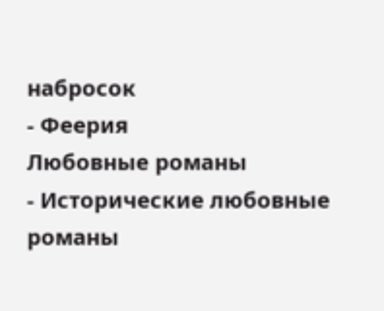набросок
- Феерия
Любовные романы
- Исторические любовные романы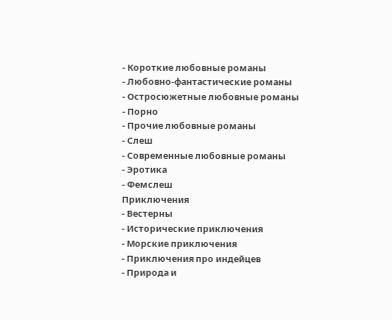- Короткие любовные романы
- Любовно-фантастические романы
- Остросюжетные любовные романы
- Порно
- Прочие любовные романы
- Слеш
- Современные любовные романы
- Эротика
- Фемслеш
Приключения
- Вестерны
- Исторические приключения
- Морские приключения
- Приключения про индейцев
- Природа и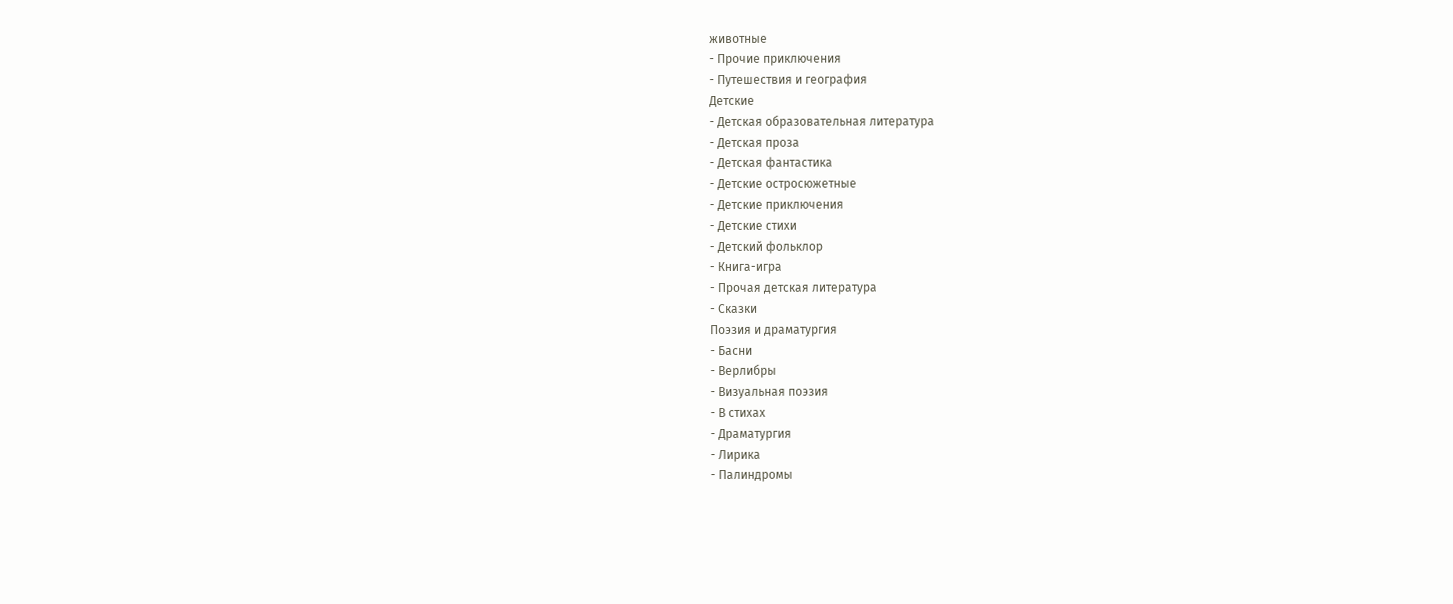животные
- Прочие приключения
- Путешествия и география
Детские
- Детская образовательная литература
- Детская проза
- Детская фантастика
- Детские остросюжетные
- Детские приключения
- Детские стихи
- Детский фольклор
- Книга-игра
- Прочая детская литература
- Сказки
Поэзия и драматургия
- Басни
- Верлибры
- Визуальная поэзия
- В стихах
- Драматургия
- Лирика
- Палиндромы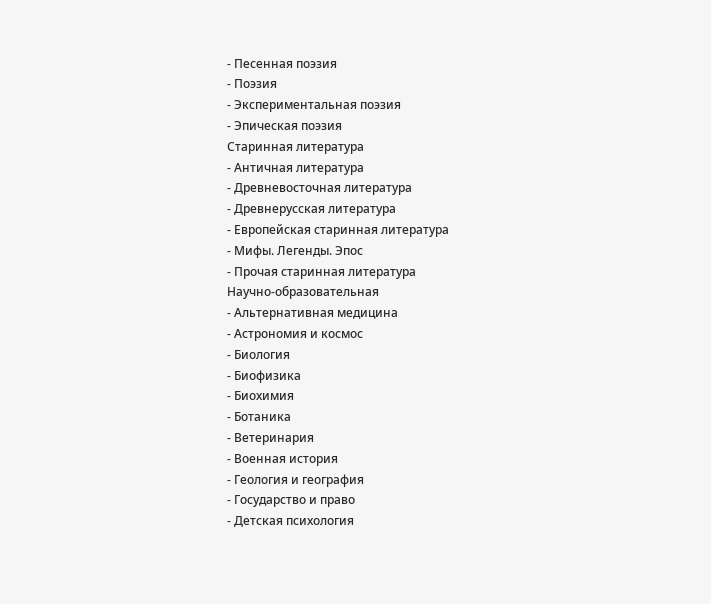- Песенная поэзия
- Поэзия
- Экспериментальная поэзия
- Эпическая поэзия
Старинная литература
- Античная литература
- Древневосточная литература
- Древнерусская литература
- Европейская старинная литература
- Мифы. Легенды. Эпос
- Прочая старинная литература
Научно-образовательная
- Альтернативная медицина
- Астрономия и космос
- Биология
- Биофизика
- Биохимия
- Ботаника
- Ветеринария
- Военная история
- Геология и география
- Государство и право
- Детская психология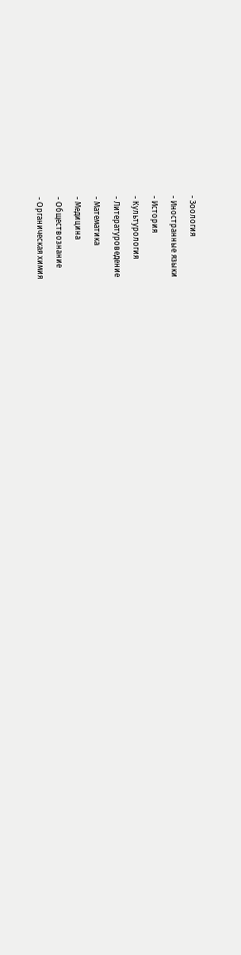- Зоология
- Иностранные языки
- История
- Культурология
- Литературоведение
- Математика
- Медицина
- Обществознание
- Органическая химия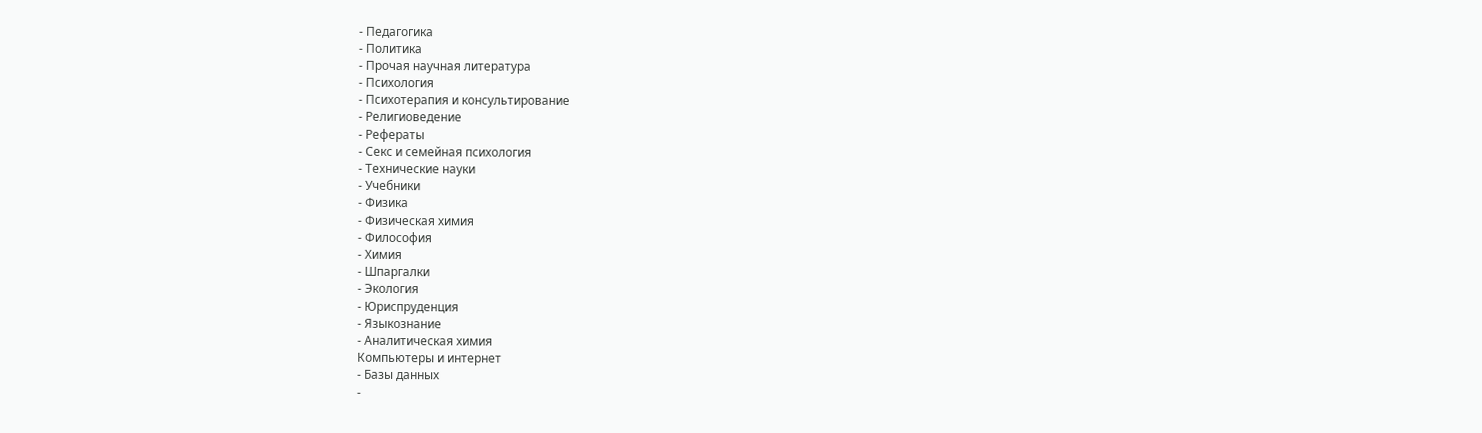- Педагогика
- Политика
- Прочая научная литература
- Психология
- Психотерапия и консультирование
- Религиоведение
- Рефераты
- Секс и семейная психология
- Технические науки
- Учебники
- Физика
- Физическая химия
- Философия
- Химия
- Шпаргалки
- Экология
- Юриспруденция
- Языкознание
- Аналитическая химия
Компьютеры и интернет
- Базы данных
-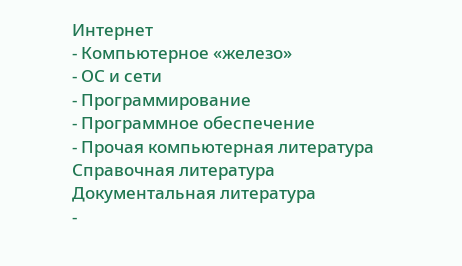Интернет
- Компьютерное «железо»
- ОС и сети
- Программирование
- Программное обеспечение
- Прочая компьютерная литература
Справочная литература
Документальная литература
-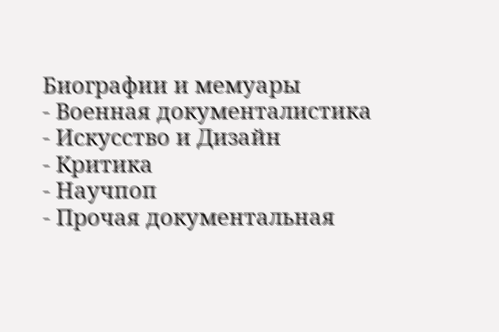Биографии и мемуары
- Военная документалистика
- Искусство и Дизайн
- Критика
- Научпоп
- Прочая документальная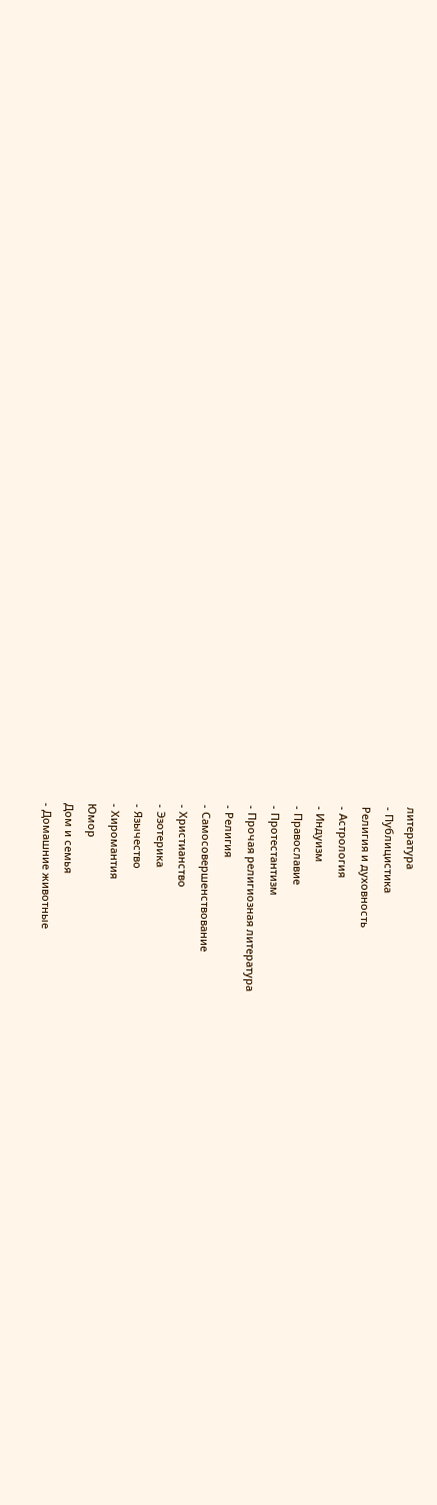литература
- Публицистика
Религия и духовность
- Астрология
- Индуизм
- Православие
- Протестантизм
- Прочая религиозная литература
- Религия
- Самосовершенствование
- Христианство
- Эзотерика
- Язычество
- Хиромантия
Юмор
Дом и семья
- Домашние животные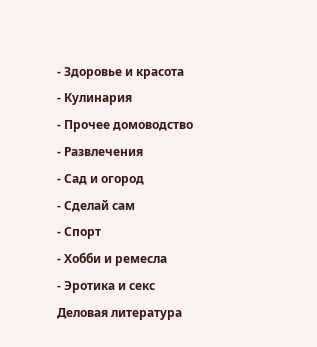- Здоровье и красота
- Кулинария
- Прочее домоводство
- Развлечения
- Сад и огород
- Сделай сам
- Спорт
- Хобби и ремесла
- Эротика и секс
Деловая литература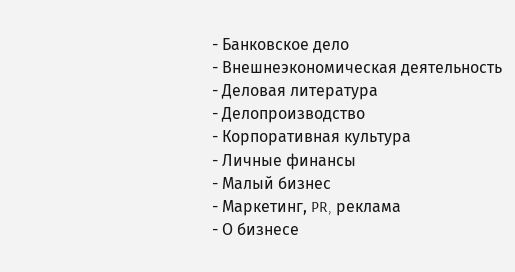- Банковское дело
- Внешнеэкономическая деятельность
- Деловая литература
- Делопроизводство
- Корпоративная культура
- Личные финансы
- Малый бизнес
- Маркетинг, PR, реклама
- О бизнесе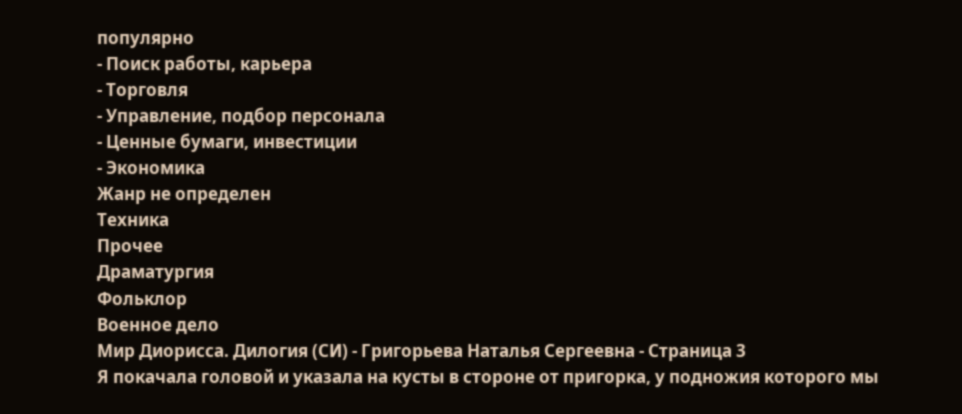популярно
- Поиск работы, карьера
- Торговля
- Управление, подбор персонала
- Ценные бумаги, инвестиции
- Экономика
Жанр не определен
Техника
Прочее
Драматургия
Фольклор
Военное дело
Мир Диорисса. Дилогия (СИ) - Григорьева Наталья Сергеевна - Страница 3
Я покачала головой и указала на кусты в стороне от пригорка, у подножия которого мы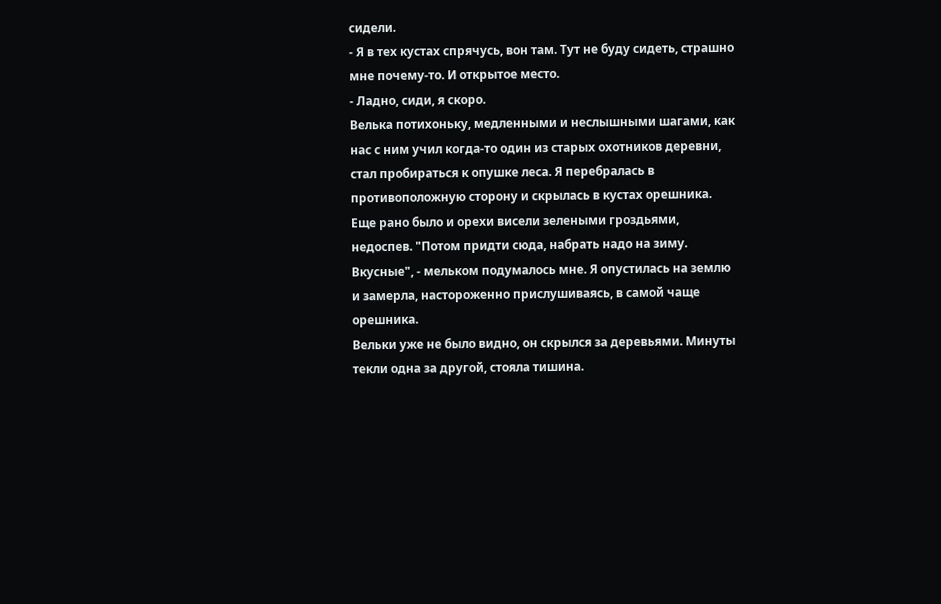сидели.
- Я в тех кустах спрячусь, вон там. Тут не буду сидеть, страшно мне почему-то. И открытое место.
- Ладно, сиди, я скоро.
Велька потихоньку, медленными и неслышными шагами, как нас с ним учил когда-то один из старых охотников деревни, стал пробираться к опушке леса. Я перебралась в противоположную сторону и скрылась в кустах орешника. Еще рано было и орехи висели зелеными гроздьями, недоспев. "Потом придти сюда, набрать надо на зиму. Вкусные", - мельком подумалось мне. Я опустилась на землю и замерла, настороженно прислушиваясь, в самой чаще орешника.
Вельки уже не было видно, он скрылся за деревьями. Минуты текли одна за другой, стояла тишина.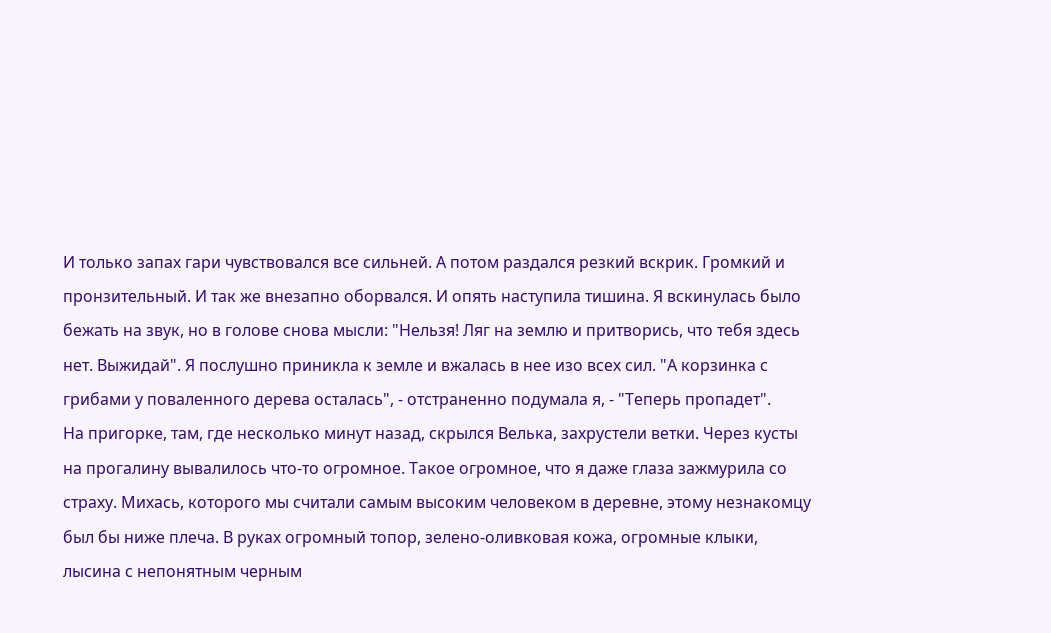И только запах гари чувствовался все сильней. А потом раздался резкий вскрик. Громкий и пронзительный. И так же внезапно оборвался. И опять наступила тишина. Я вскинулась было бежать на звук, но в голове снова мысли: "Нельзя! Ляг на землю и притворись, что тебя здесь нет. Выжидай". Я послушно приникла к земле и вжалась в нее изо всех сил. "А корзинка с грибами у поваленного дерева осталась", - отстраненно подумала я, - "Теперь пропадет".
На пригорке, там, где несколько минут назад, скрылся Велька, захрустели ветки. Через кусты на прогалину вывалилось что-то огромное. Такое огромное, что я даже глаза зажмурила со страху. Михась, которого мы считали самым высоким человеком в деревне, этому незнакомцу был бы ниже плеча. В руках огромный топор, зелено-оливковая кожа, огромные клыки, лысина с непонятным черным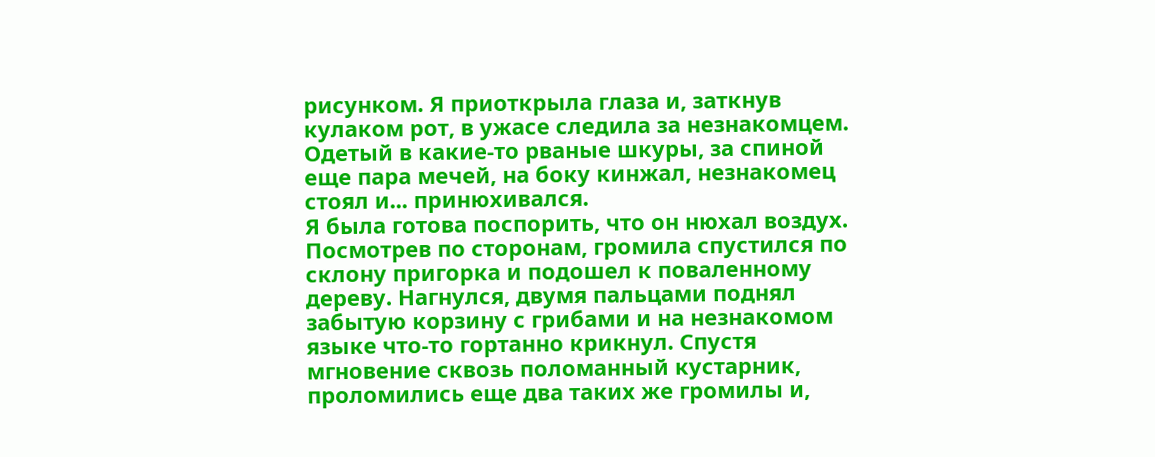рисунком. Я приоткрыла глаза и, заткнув кулаком рот, в ужасе следила за незнакомцем. Одетый в какие-то рваные шкуры, за спиной еще пара мечей, на боку кинжал, незнакомец стоял и... принюхивался.
Я была готова поспорить, что он нюхал воздух. Посмотрев по сторонам, громила спустился по склону пригорка и подошел к поваленному дереву. Нагнулся, двумя пальцами поднял забытую корзину с грибами и на незнакомом языке что-то гортанно крикнул. Спустя мгновение сквозь поломанный кустарник, проломились еще два таких же громилы и,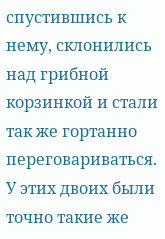спустившись к нему, склонились над грибной корзинкой и стали так же гортанно переговариваться.
У этих двоих были точно такие же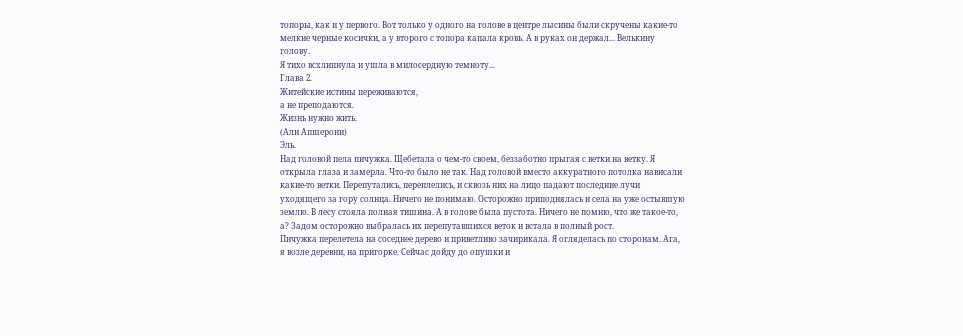топоры, как и у первого. Вот только у одного на голове в центре лысины были скручены какие-то мелкие черные косички, а у второго с топора капала кровь. А в руках он держал... Велькину голову.
Я тихо всхлипнула и ушла в милосердную темноту...
Глава 2.
Житейские истины переживаются,
а не преподаются.
Жизнь нужно жить.
(Али Апшерони)
Эль.
Над головой пела пичужка. Щебетала о чем-то своем, беззаботно прыгая с ветки на ветку. Я открыла глаза и замерла. Что-то было не так. Над головой вместо аккуратного потолка нависали какие-то ветки. Перепутались, переплелись, и сквозь них на лицо падают последние лучи уходящего за гору солнца. Ничего не понимаю. Осторожно приподнялась и села на уже остывшую землю. В лесу стояла полная тишина. А в голове была пустота. Ничего не помню, что же такое-то, а? Задом осторожно выбралась их перепутавшихся веток и встала в полный рост.
Пичужка перелетела на соседнее дерево и приветливо зачирикала. Я огляделась по сторонам. Ага, я возле деревни, на пригорке. Сейчас дойду до опушки и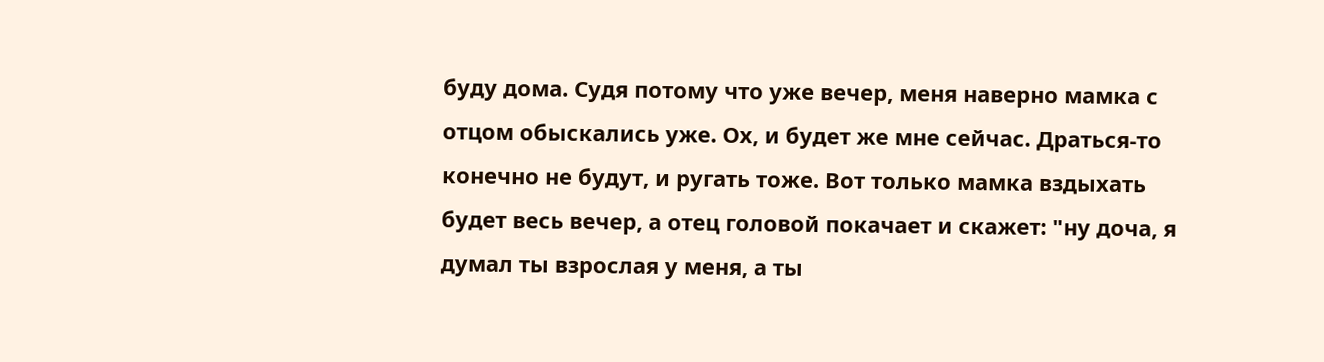буду дома. Судя потому что уже вечер, меня наверно мамка с отцом обыскались уже. Ох, и будет же мне сейчас. Драться-то конечно не будут, и ругать тоже. Вот только мамка вздыхать будет весь вечер, а отец головой покачает и скажет: "ну доча, я думал ты взрослая у меня, а ты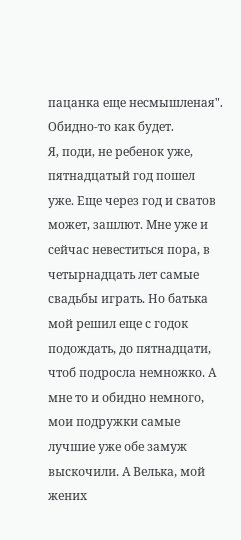пацанка еще несмышленая". Обидно-то как будет.
Я, поди, не ребенок уже, пятнадцатый год пошел уже. Еще через год и сватов может, зашлют. Мне уже и сейчас невеститься пора, в четырнадцать лет самые свадьбы играть. Но батька мой решил еще с годок подождать, до пятнадцати, чтоб подросла немножко. А мне то и обидно немного, мои подружки самые лучшие уже обе замуж выскочили. А Велька, мой жених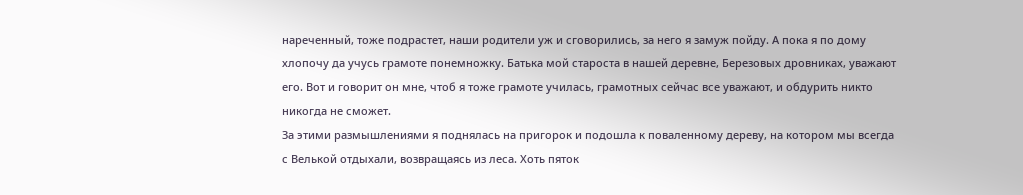нареченный, тоже подрастет, наши родители уж и сговорились, за него я замуж пойду. А пока я по дому хлопочу да учусь грамоте понемножку. Батька мой староста в нашей деревне, Березовых дровниках, уважают его. Вот и говорит он мне, чтоб я тоже грамоте училась, грамотных сейчас все уважают, и обдурить никто никогда не сможет.
За этими размышлениями я поднялась на пригорок и подошла к поваленному дереву, на котором мы всегда с Велькой отдыхали, возвращаясь из леса. Хоть пяток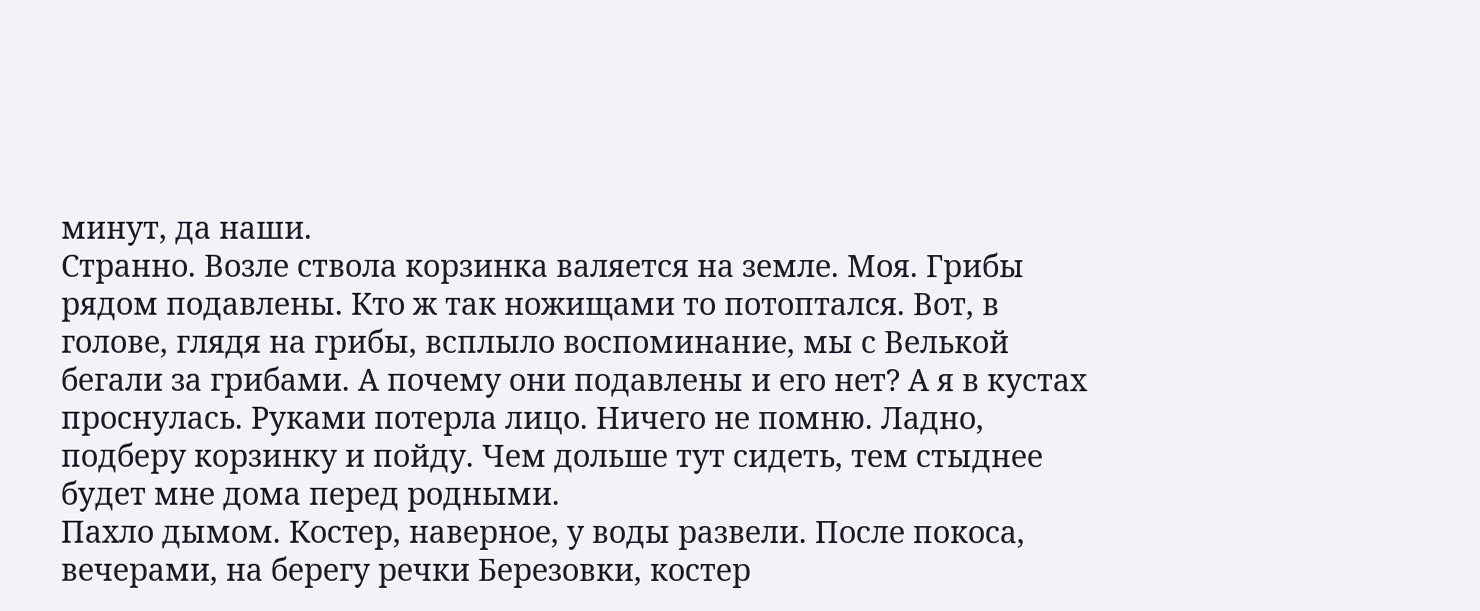минут, да наши.
Странно. Возле ствола корзинка валяется на земле. Моя. Грибы рядом подавлены. Кто ж так ножищами то потоптался. Вот, в голове, глядя на грибы, всплыло воспоминание, мы с Велькой бегали за грибами. А почему они подавлены и его нет? А я в кустах проснулась. Руками потерла лицо. Ничего не помню. Ладно, подберу корзинку и пойду. Чем дольше тут сидеть, тем стыднее будет мне дома перед родными.
Пахло дымом. Костер, наверное, у воды развели. После покоса, вечерами, на берегу речки Березовки, костер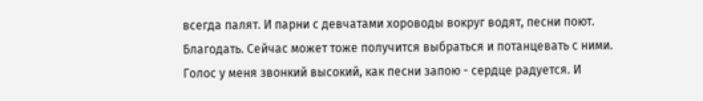всегда палят. И парни с девчатами хороводы вокруг водят, песни поют. Благодать. Сейчас может тоже получится выбраться и потанцевать с ними. Голос у меня звонкий высокий, как песни запою - сердце радуется. И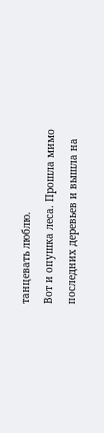танцевать люблю.
Вот и опушка леса. Прошла мимо последних деревьев и вышла на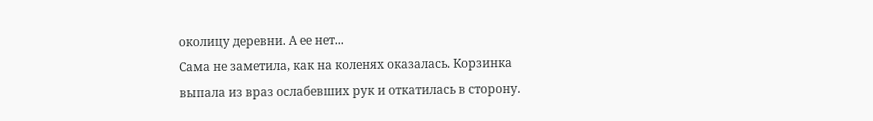околицу деревни. А ее нет...
Сама не заметила, как на коленях оказалась. Корзинка выпала из враз ослабевших рук и откатилась в сторону.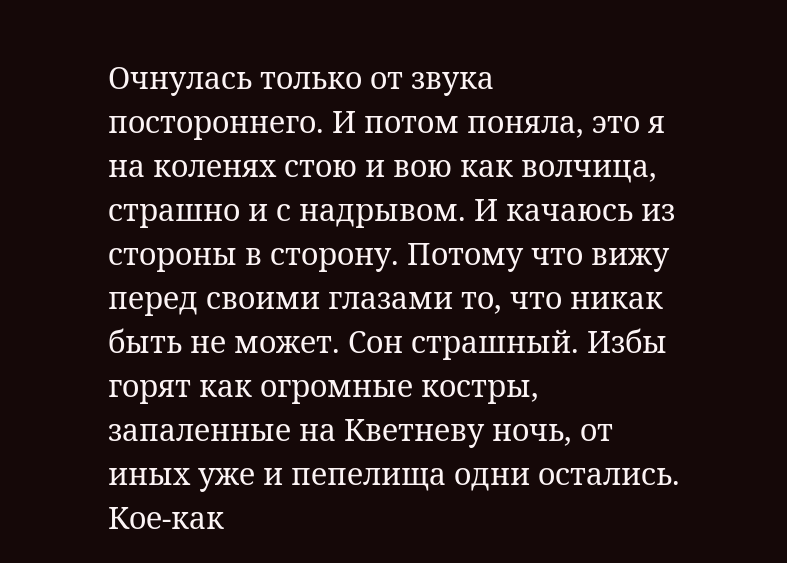Очнулась только от звука постороннего. И потом поняла, это я на коленях стою и вою как волчица, страшно и с надрывом. И качаюсь из стороны в сторону. Потому что вижу перед своими глазами то, что никак быть не может. Сон страшный. Избы горят как огромные костры, запаленные на Кветневу ночь, от иных уже и пепелища одни остались.
Кое-как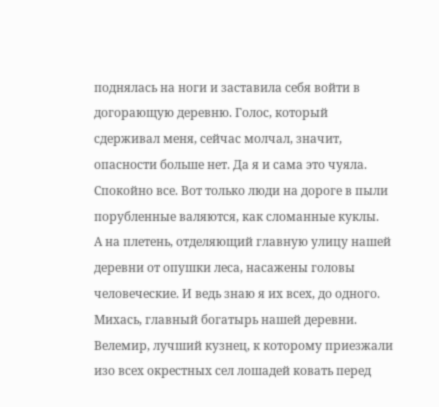поднялась на ноги и заставила себя войти в догорающую деревню. Голос, который сдерживал меня, сейчас молчал, значит, опасности больше нет. Да я и сама это чуяла. Спокойно все. Вот только люди на дороге в пыли порубленные валяются, как сломанные куклы.
А на плетень, отделяющий главную улицу нашей деревни от опушки леса, насажены головы человеческие. И ведь знаю я их всех, до одного. Михась, главный богатырь нашей деревни. Велемир, лучший кузнец, к которому приезжали изо всех окрестных сел лошадей ковать перед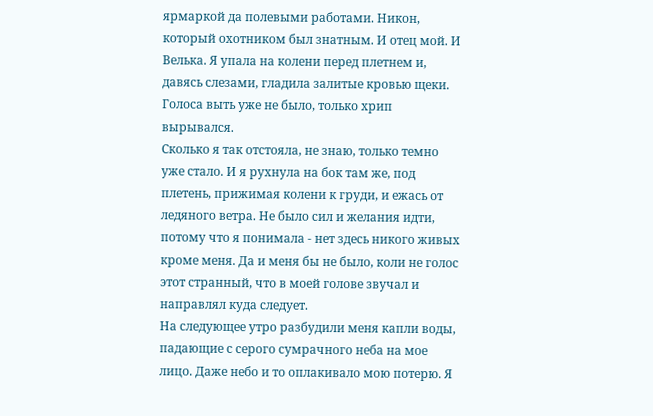ярмаркой да полевыми работами. Никон, который охотником был знатным. И отец мой. И Велька. Я упала на колени перед плетнем и, давясь слезами, гладила залитые кровью щеки. Голоса выть уже не было, только хрип вырывался.
Сколько я так отстояла, не знаю, только темно уже стало. И я рухнула на бок там же, под плетень, прижимая колени к груди, и ежась от ледяного ветра. Не было сил и желания идти, потому что я понимала - нет здесь никого живых кроме меня. Да и меня бы не было, коли не голос этот странный, что в моей голове звучал и направлял куда следует.
На следующее утро разбудили меня капли воды, падающие с серого сумрачного неба на мое лицо. Даже небо и то оплакивало мою потерю. Я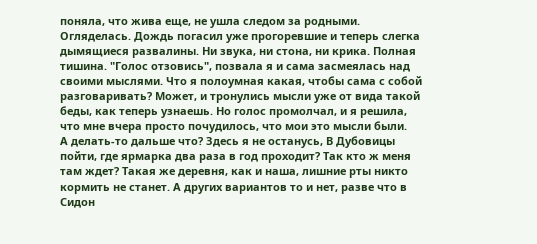поняла, что жива еще, не ушла следом за родными.
Огляделась. Дождь погасил уже прогоревшие и теперь слегка дымящиеся развалины. Ни звука, ни стона, ни крика. Полная тишина. "Голос отзовись", позвала я и сама засмеялась над своими мыслями. Что я полоумная какая, чтобы сама с собой разговаривать? Может, и тронулись мысли уже от вида такой беды, как теперь узнаешь. Но голос промолчал, и я решила, что мне вчера просто почудилось, что мои это мысли были.
А делать-то дальше что? Здесь я не останусь, В Дубовицы пойти, где ярмарка два раза в год проходит? Так кто ж меня там ждет? Такая же деревня, как и наша, лишние рты никто кормить не станет. А других вариантов то и нет, разве что в Сидон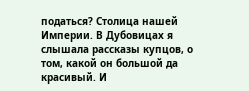податься? Столица нашей Империи. В Дубовицах я слышала рассказы купцов, о том, какой он большой да красивый. И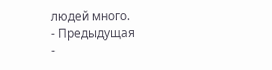людей много.
- Предыдущая
-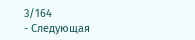3/164
- Следующая